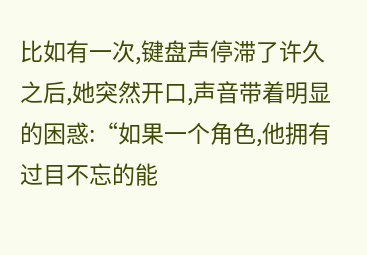比如有一次,键盘声停滞了许久之后,她突然开口,声音带着明显的困惑:“如果一个角色,他拥有过目不忘的能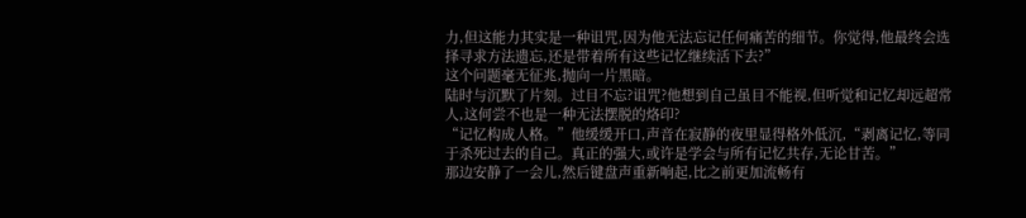力,但这能力其实是一种诅咒,因为他无法忘记任何痛苦的细节。你觉得,他最终会选择寻求方法遗忘,还是带着所有这些记忆继续活下去?”
这个问题毫无征兆,抛向一片黑暗。
陆时与沉默了片刻。过目不忘?诅咒?他想到自己虽目不能视,但听觉和记忆却远超常人,这何尝不也是一种无法摆脱的烙印?
“记忆构成人格。”他缓缓开口,声音在寂静的夜里显得格外低沉,“剥离记忆,等同于杀死过去的自己。真正的强大,或许是学会与所有记忆共存,无论甘苦。”
那边安静了一会儿,然后键盘声重新响起,比之前更加流畅有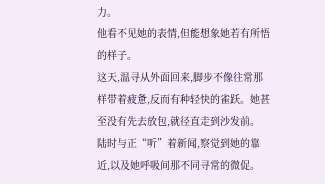力。
他看不见她的表情,但能想象她若有所悟的样子。
这天,温寻从外面回来,脚步不像往常那样带着疲惫,反而有种轻快的雀跃。她甚至没有先去放包,就径直走到沙发前。
陆时与正“听”着新闻,察觉到她的靠近,以及她呼吸间那不同寻常的微促。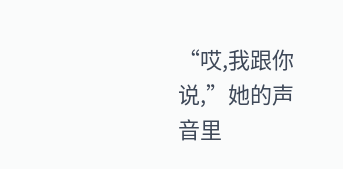“哎,我跟你说,”她的声音里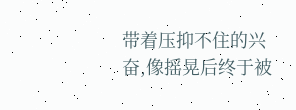带着压抑不住的兴奋,像摇晃后终于被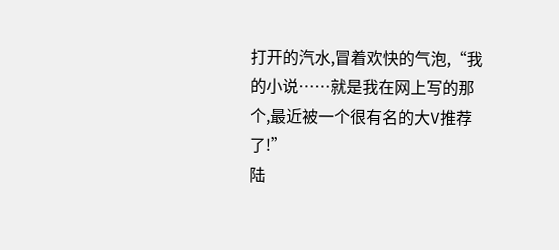打开的汽水,冒着欢快的气泡,“我的小说……就是我在网上写的那个,最近被一个很有名的大V推荐了!”
陆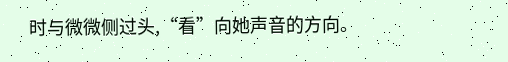时与微微侧过头,“看”向她声音的方向。